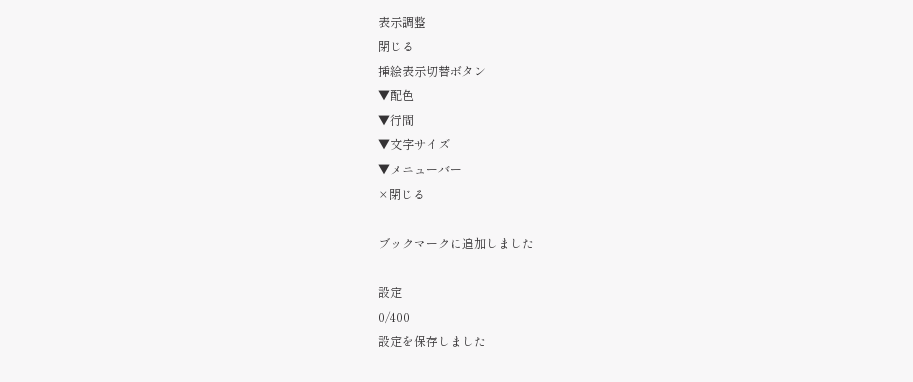表示調整
閉じる
挿絵表示切替ボタン
▼配色
▼行間
▼文字サイズ
▼メニューバー
×閉じる

ブックマークに追加しました

設定
0/400
設定を保存しました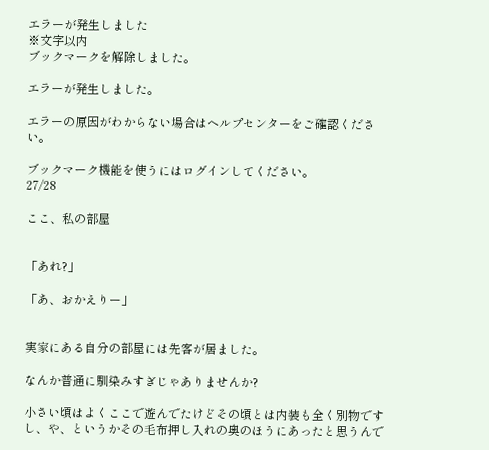エラーが発生しました
※文字以内
ブックマークを解除しました。

エラーが発生しました。

エラーの原因がわからない場合はヘルプセンターをご確認ください。

ブックマーク機能を使うにはログインしてください。
27/28

ここ、私の部屋


「あれ?」

「あ、おかえりー」


実家にある自分の部屋には先客が居ました。

なんか普通に馴染みすぎじゃありませんか?

小さい頃はよくここで遊んでたけどその頃とは内装も全く別物ですし、や、というかその毛布押し入れの奥のほうにあったと思うんで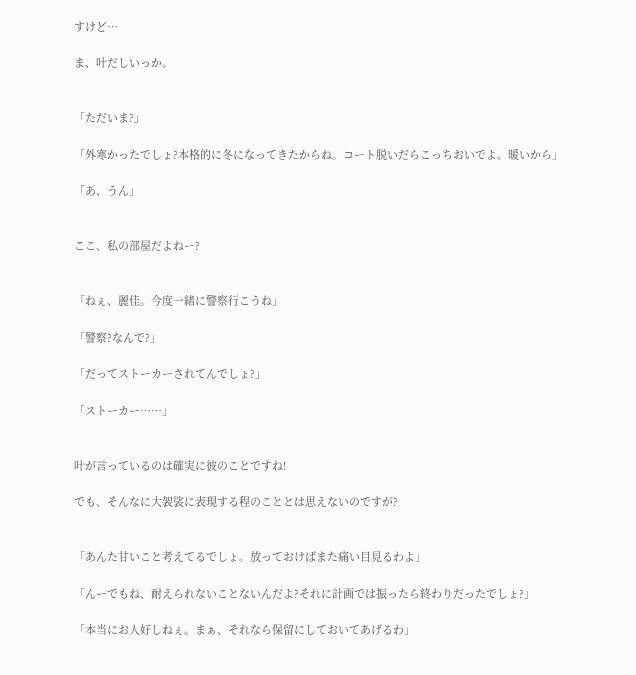すけど…

ま、叶だしいっか。


「ただいま?」

「外寒かったでしょ?本格的に冬になってきたからね。コート脱いだらこっちおいでよ。暖いから」

「あ、うん」


ここ、私の部屋だよねー?


「ねぇ、麗佳。今度一緒に警察行こうね」

「警察?なんで?」

「だってストーカーされてんでしょ?」

「ストーカー……」


叶が言っているのは確実に彼のことですね!

でも、そんなに大袈裟に表現する程のこととは思えないのですが?


「あんた甘いこと考えてるでしょ。放っておけばまた痛い目見るわよ」

「んーでもね、耐えられないことないんだよ?それに計画では振ったら終わりだったでしょ?」

「本当にお人好しねぇ。まぁ、それなら保留にしておいてあげるわ」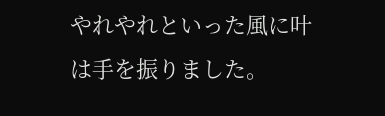やれやれといった風に叶は手を振りました。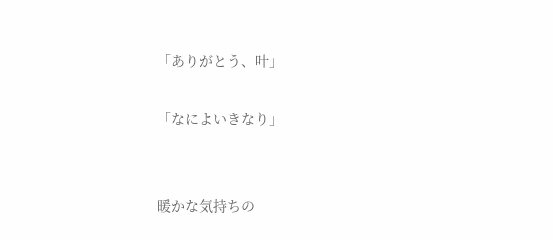「ありがとう、叶」

「なによいきなり」


暖かな気持ちの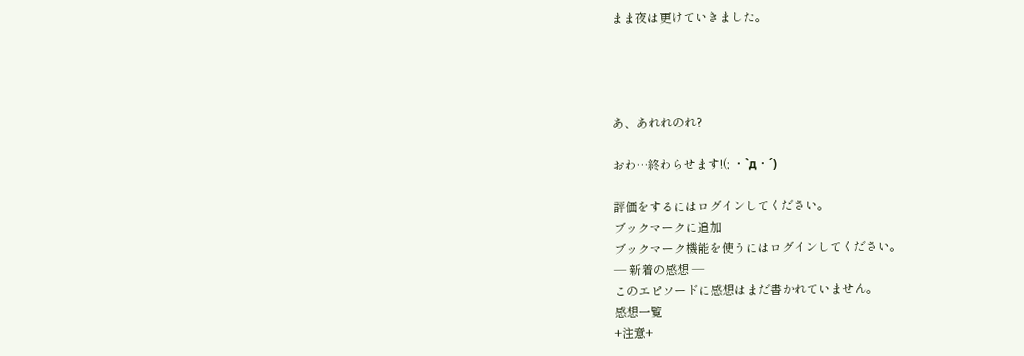まま夜は更けていきました。




あ、あれれのれ?

おわ…終わらせます!(; ・`д・´)

評価をするにはログインしてください。
ブックマークに追加
ブックマーク機能を使うにはログインしてください。
― 新着の感想 ―
このエピソードに感想はまだ書かれていません。
感想一覧
+注意+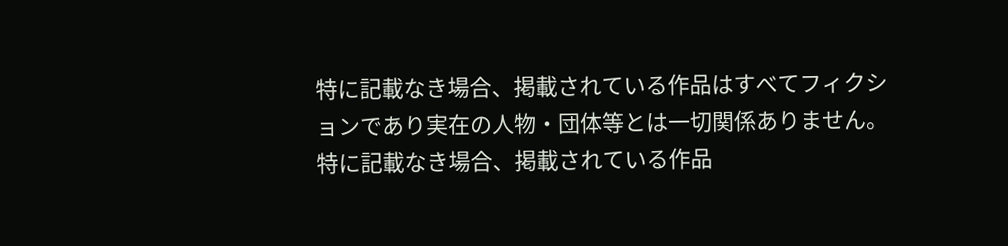特に記載なき場合、掲載されている作品はすべてフィクションであり実在の人物・団体等とは一切関係ありません。
特に記載なき場合、掲載されている作品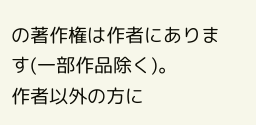の著作権は作者にあります(一部作品除く)。
作者以外の方に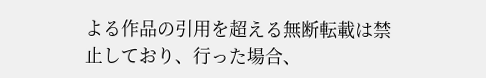よる作品の引用を超える無断転載は禁止しており、行った場合、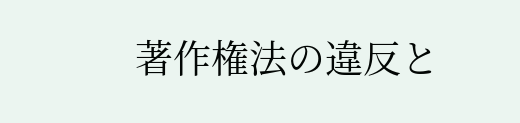著作権法の違反と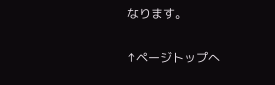なります。

↑ページトップへ